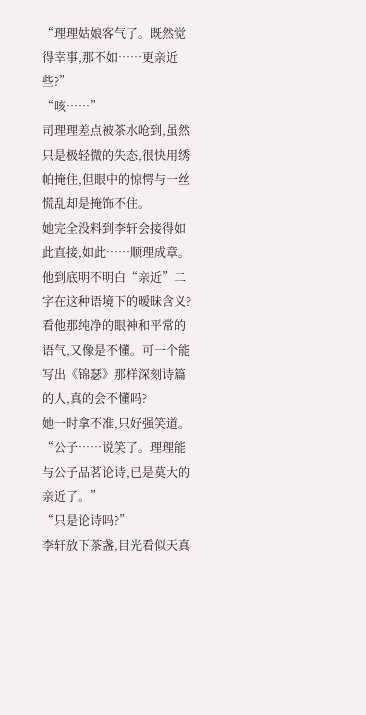“理理姑娘客气了。既然觉得幸事,那不如……更亲近些?”
“咳……”
司理理差点被茶水呛到,虽然只是极轻微的失态,很快用绣帕掩住,但眼中的惊愕与一丝慌乱却是掩饰不住。
她完全没料到李轩会接得如此直接,如此……顺理成章。
他到底明不明白“亲近”二字在这种语境下的暧昧含义?看他那纯净的眼神和平常的语气,又像是不懂。可一个能写出《锦瑟》那样深刻诗篇的人,真的会不懂吗?
她一时拿不准,只好强笑道。
“公子……说笑了。理理能与公子品茗论诗,已是莫大的亲近了。”
“只是论诗吗?”
李轩放下茶盏,目光看似天真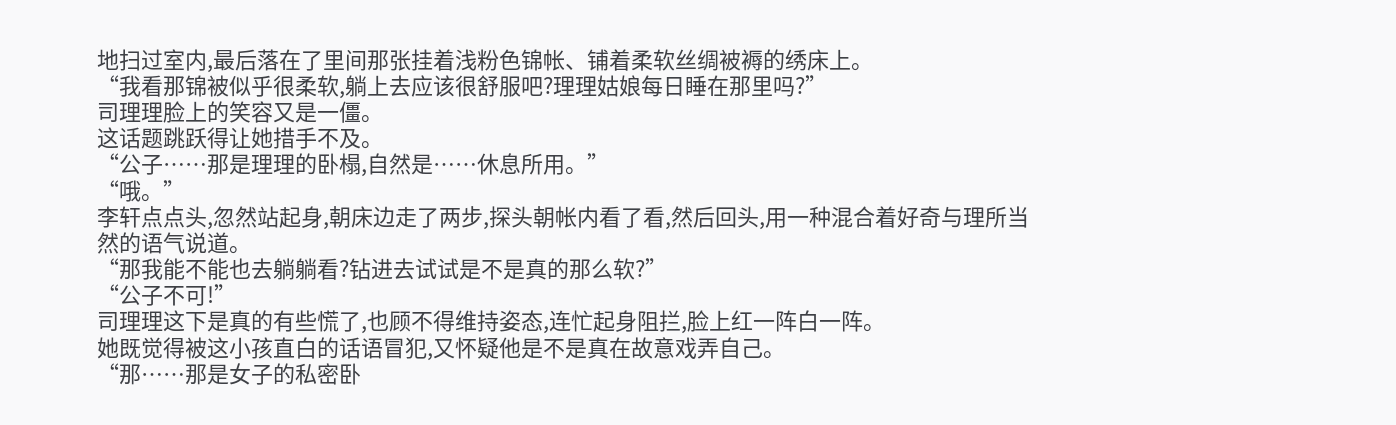地扫过室内,最后落在了里间那张挂着浅粉色锦帐、铺着柔软丝绸被褥的绣床上。
“我看那锦被似乎很柔软,躺上去应该很舒服吧?理理姑娘每日睡在那里吗?”
司理理脸上的笑容又是一僵。
这话题跳跃得让她措手不及。
“公子……那是理理的卧榻,自然是……休息所用。”
“哦。”
李轩点点头,忽然站起身,朝床边走了两步,探头朝帐内看了看,然后回头,用一种混合着好奇与理所当然的语气说道。
“那我能不能也去躺躺看?钻进去试试是不是真的那么软?”
“公子不可!”
司理理这下是真的有些慌了,也顾不得维持姿态,连忙起身阻拦,脸上红一阵白一阵。
她既觉得被这小孩直白的话语冒犯,又怀疑他是不是真在故意戏弄自己。
“那……那是女子的私密卧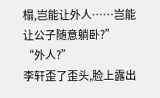榻,岂能让外人……岂能让公子随意躺卧?”
“外人?”
李轩歪了歪头,脸上露出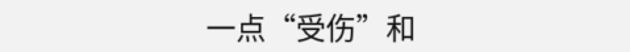一点“受伤”和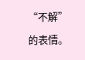“不解”的表情。